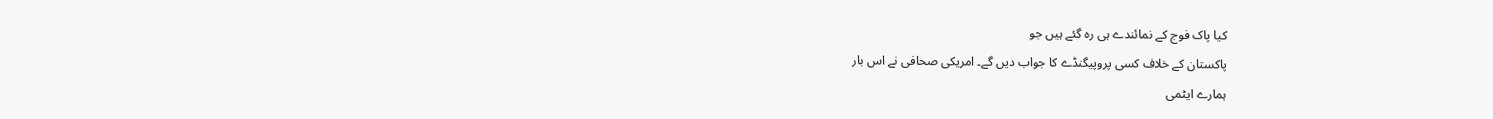کیا پاک فوج کے نمائندے ہی رہ گئے ہیں جو
پاکستان کے خلاف کسی پروپیگنڈے کا جواب دیں گے۔ امریکی صحافی نے اس بار
ہمارے ایٹمی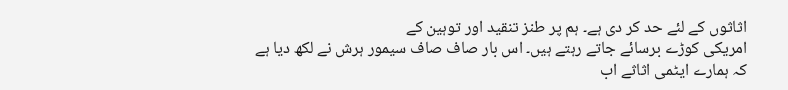اثاثوں کے لئے حد کر دی ہے۔ ہم پر طنز تنقید اور توہین کے
امریکی کوڑے برسائے جاتے رہتے ہیں۔ اس بار صاف صاف سیمور ہرش نے لکھ دیا ہے
کہ ہمارے ایٹمی اثاثے اب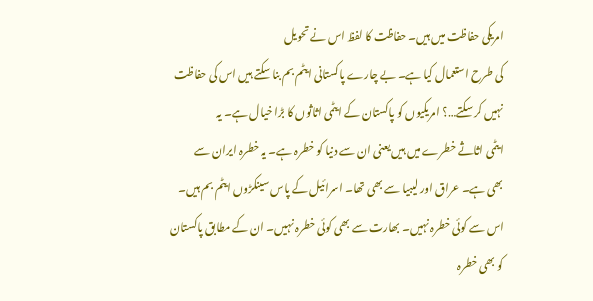امریکی حفاظت میں ہیں۔ حفاظت کا لفظ اس نے تحویل
کی طرح استعمال کیا ہے۔ بے چارے پاکستانی ایٹم بم بنا سکتے ہیں اس کی حفاظت
نہیں کر سکتے…؟ امریکیوں کو پاکستان کے ایٹمی اثاثوں کا بڑا خیال ہے۔ یہ
ایٹمی اثاثے خطرے میں ہیں یعنی ان سے دنیا کو خطرہ ہے۔ یہ خطرہ ایران سے
بھی ہے۔ عراق اور لیبیا سے بھی تھا۔ اسرائیل کے پاس سینکڑوں ایٹم بم ہیں۔
اس سے کوئی خطرہ نہیں۔ بھارت سے بھی کوئی خطرہ نہیں۔ ان کے مطابق پاکستان
کو بھی خطرہ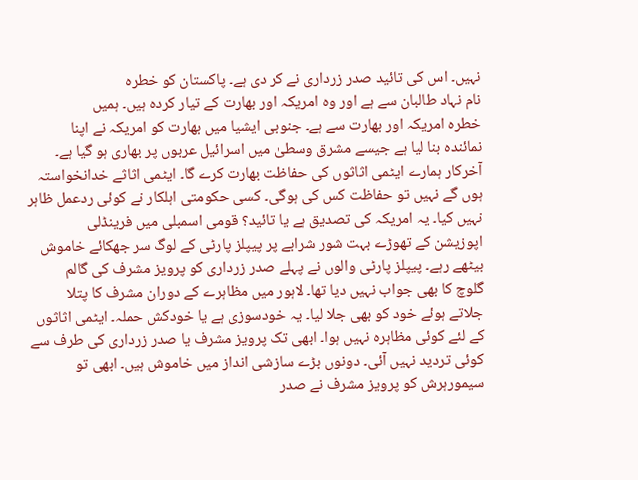نہیں۔ اس کی تائید صدر زرداری نے کر دی ہے۔ پاکستان کو خطرہ
نام نہاد طالبان سے ہے اور وہ امریکہ اور بھارت کے تیار کردہ ہیں۔ ہمیں
خطرہ امریکہ اور بھارت سے ہے۔ جنوبی ایشیا میں بھارت کو امریکہ نے اپنا
نمائندہ بنا لیا ہے جیسے مشرق وسطیٰ میں اسرائیل عربوں پر بھاری ہو گیا ہے۔
آخرکار ہمارے ایٹمی اثاثوں کی حفاظت بھارت کرے گا۔ ایٹمی اثاثے خدانخواستہ
ہوں گے نہیں تو حفاظت کس کی ہوگی۔ کسی حکومتی اہلکار نے کوئی ردعمل ظاہر
نہیں کیا۔ یہ امریکہ کی تصدیق ہے یا تائید؟ قومی اسمبلی میں فرینڈلی
اپوزیشن کے تھوڑے بہت شور شرابے پر پیپلز پارٹی کے لوگ سر جھکائے خاموش
بیٹھے رہے۔ پیپلز پارٹی والوں نے پہلے صدر زرداری کو پرویز مشرف کی گالم
گلوچ کا بھی جواب نہیں دیا تھا۔ لاہور میں مظاہرے کے دوران مشرف کا پتلا
جلاتے ہوئے خود کو بھی جلا لیا۔ یہ خودسوزی ہے یا خودکش حملہ۔ ایٹمی اثاثوں
کے لئے کوئی مظاہرہ نہیں ہوا۔ ابھی تک پرویز مشرف یا صدر زرداری کی طرف سے
کوئی تردید نہیں آئی۔ دونوں بڑے سازشی انداز میں خاموش ہیں۔ ابھی تو
سیمورہرش کو پرویز مشرف نے صدر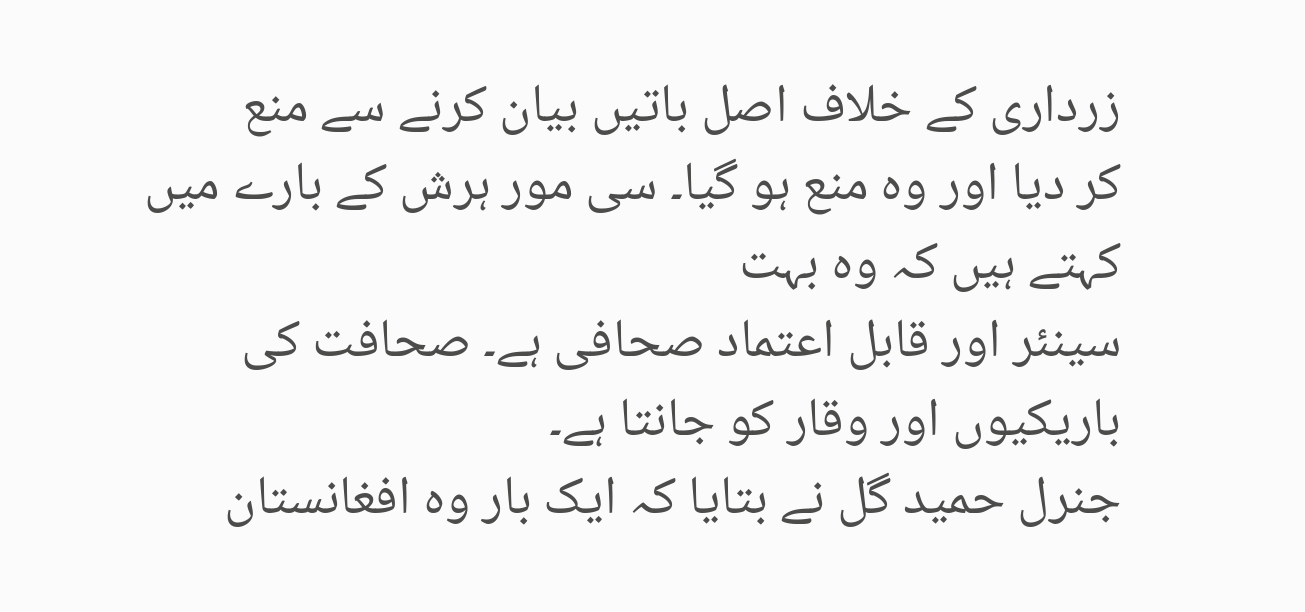زرداری کے خلاف اصل باتیں بیان کرنے سے منع
کر دیا اور وہ منع ہو گیا۔ سی مور ہرش کے بارے میں کہتے ہیں کہ وہ بہت
سینئر اور قابل اعتماد صحافی ہے۔ صحافت کی باریکیوں اور وقار کو جانتا ہے۔
جنرل حمید گل نے بتایا کہ ایک بار وہ افغانستان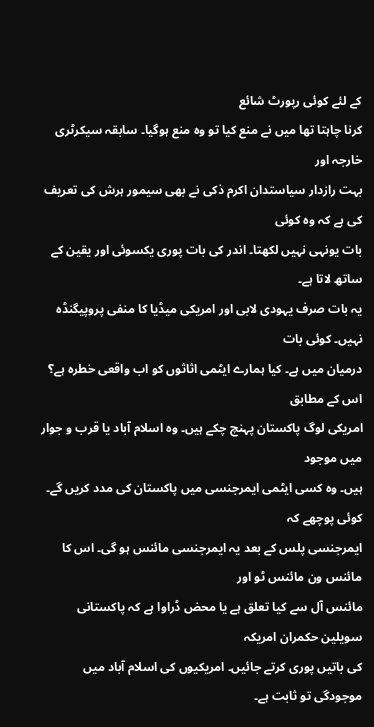کے لئے کوئی رپورٹ شائع
کرنا چاہتا تھا میں نے منع کیا تو وہ منع ہوگیا۔ سابقہ سیکرٹری خارجہ اور
بہت رازدار سیاستدان اکرم ذکی نے بھی سیمور ہرش کی تعریف کی ہے کہ وہ کوئی
بات یونہی نہیں لکھتا۔ اندر کی بات پوری یکسوئی اور یقین کے ساتھ لاتا ہے۔
یہ بات صرف یہودی لابی اور امریکی میڈیا کا منفی پروپیگنڈہ نہیں۔ کوئی بات
درمیان میں ہے۔ کیا ہمارے ایٹمی اثاثوں کو اب واقعی خطرہ ہے؟ اس کے مطابق
امریکی لوگ پاکستان پہنچ چکے ہیں۔ وہ اسلام آباد یا قرب و جوار میں موجود
ہیں۔ وہ کسی ایٹمی ایمرجنسی میں پاکستان کی مدد کریں گے۔ کوئی پوچھے کہ
ایمرجنسی پلس کے بعد یہ ایمرجنسی مائنس ہو گی۔ اس کا مائنس ون مائنس ٹو اور
مائنس آل سے کیا تعلق ہے یا محض ڈراوا ہے کہ پاکستانی سویلین حکمران امریکہ
کی باتیں پوری کرتے جائیں۔ امریکیوں کی اسلام آباد میں موجودگی تو ثابت ہے۔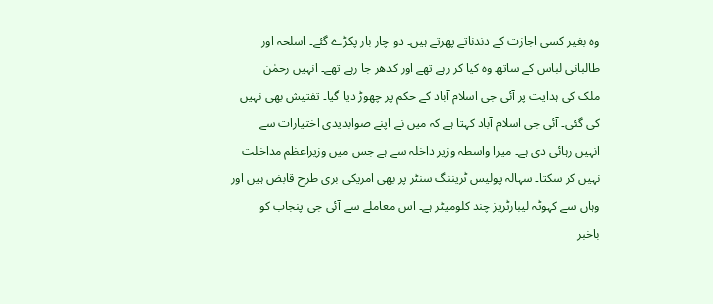وہ بغیر کسی اجازت کے دندناتے پھرتے ہیں۔ دو چار بار پکڑے گئے۔ اسلحہ اور
طالبانی لباس کے ساتھ وہ کیا کر رہے تھے اور کدھر جا رہے تھے۔ انہیں رحمٰن
ملک کی ہدایت پر آئی جی اسلام آباد کے حکم پر چھوڑ دیا گیا۔ تفتیش بھی نہیں
کی گئی۔ آئی جی اسلام آباد کہتا ہے کہ میں نے اپنے صوابدیدی اختیارات سے
انہیں رہائی دی ہے۔ میرا واسطہ وزیر داخلہ سے ہے جس میں وزیراعظم مداخلت
نہیں کر سکتا۔ سہالہ پولیس ٹریننگ سنٹر پر بھی امریکی بری طرح قابض ہیں اور
وہاں سے کہوٹہ لیبارٹریز چند کلومیٹر ہے۔ اس معاملے سے آئی جی پنجاب کو
باخبر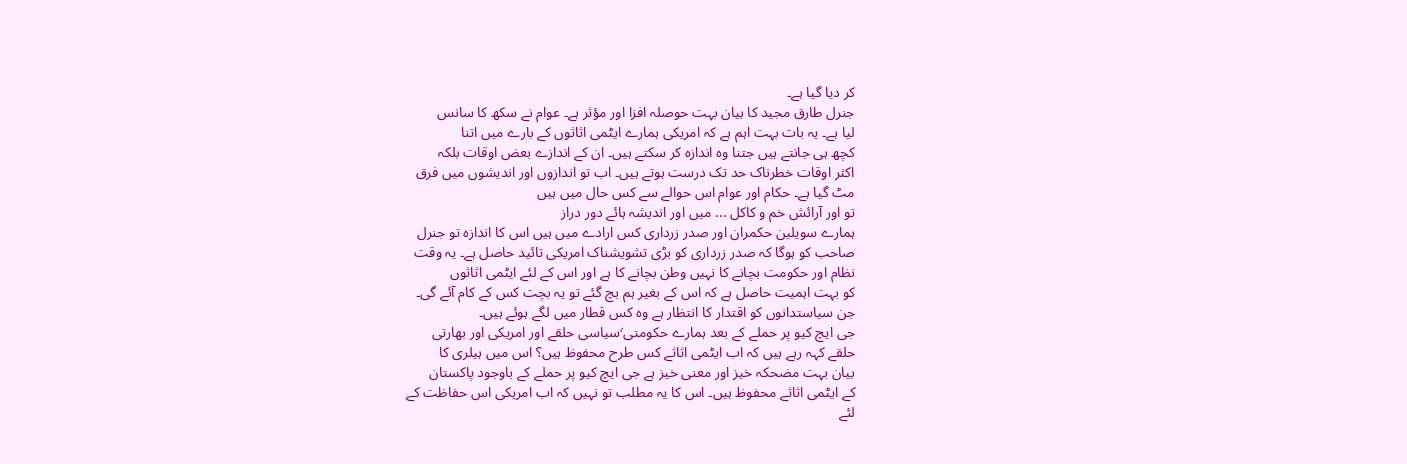کر دیا گیا ہے۔
جنرل طارق مجید کا بیان بہت حوصلہ افزا اور مؤثر ہے۔ عوام نے سکھ کا سانس
لیا ہے۔ یہ بات بہت اہم ہے کہ امریکی ہمارے ایٹمی اثاثوں کے بارے میں اتنا
کچھ ہی جانتے ہیں جتنا وہ اندازہ کر سکتے ہیں۔ ان کے اندازے بعض اوقات بلکہ
اکثر اوقات خطرناک حد تک درست ہوتے ہیں۔ اب تو اندازوں اور اندیشوں میں فرق
مٹ گیا ہے۔ حکام اور عوام اس حوالے سے کس حال میں ہیں
تو اور آرائش خم و کاکل ... میں اور اندیشہ ہائے دور دراز
ہمارے سویلین حکمران اور صدر زرداری کس ارادے میں ہیں اس کا اندازہ تو جنرل
صاحب کو ہوگا کہ صدر زرداری کو بڑی تشویشناک امریکی تائید حاصل ہے۔ یہ وقت
نظام اور حکومت بچانے کا نہیں وطن بچانے کا ہے اور اس کے لئے ایٹمی اثاثوں
کو بہت اہمیت حاصل ہے کہ اس کے بغیر ہم بچ گئے تو یہ بچت کس کے کام آئے گی۔
جن سیاستدانوں کو اقتدار کا انتظار ہے وہ کس قطار میں لگے ہوئے ہیں۔
جی ایچ کیو پر حملے کے بعد ہمارے حکومتی٬سیاسی حلقے اور امریکی اور بھارتی
حلقے کہہ رہے ہیں کہ اب ایٹمی اثاثے کس طرح محفوظ ہیں؟ اس میں ہیلری کا
بیان بہت مضحکہ خیز اور معنی خیز ہے جی ایچ کیو پر حملے کے باوجود پاکستان
کے ایٹمی اثاثے محفوظ ہیں۔ اس کا یہ مطلب تو نہیں کہ اب امریکی اس حفاظت کے
لئے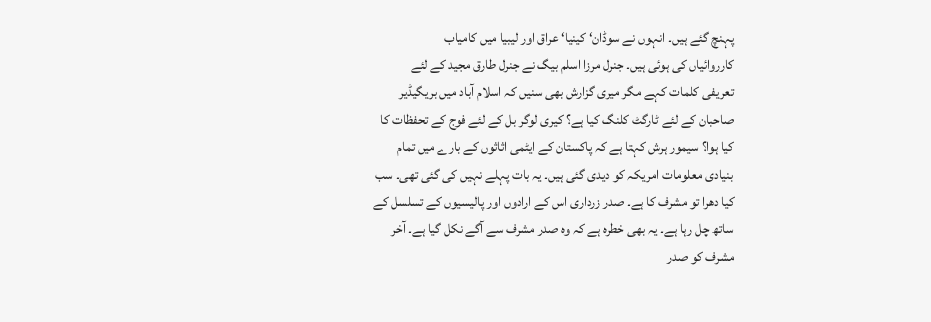پہنچ گئے ہیں۔ انہوں نے سوڈان‘ کینیا‘ عراق اور لیبیا میں کامیاب
کارروائیاں کی ہوئی ہیں۔ جنرل مرزا اسلم بیگ نے جنرل طارق مجید کے لئے
تعریفی کلمات کہے مگر میری گزارش بھی سنیں کہ اسلام آباد میں بریگیڈیر
صاحبان کے لئے ٹارگٹ کلنگ کیا ہے؟ کیری لوگر بل کے لئے فوج کے تحفظات کا
کیا ہوا؟ سیمور ہرش کہتا ہے کہ پاکستان کے ایٹمی اثاثوں کے بارے میں تمام
بنیادی معلومات امریکہ کو دیدی گئی ہیں۔ یہ بات پہلے نہیں کی گئی تھی۔ سب
کیا دھرا تو مشرف کا ہے۔ صدر زرداری اس کے ارادوں اور پالیسیوں کے تسلسل کے
ساتھ چل رہا ہے۔ یہ بھی خطرہ ہے کہ وہ صدر مشرف سے آگے نکل گیا ہے۔ آخر
مشرف کو صدر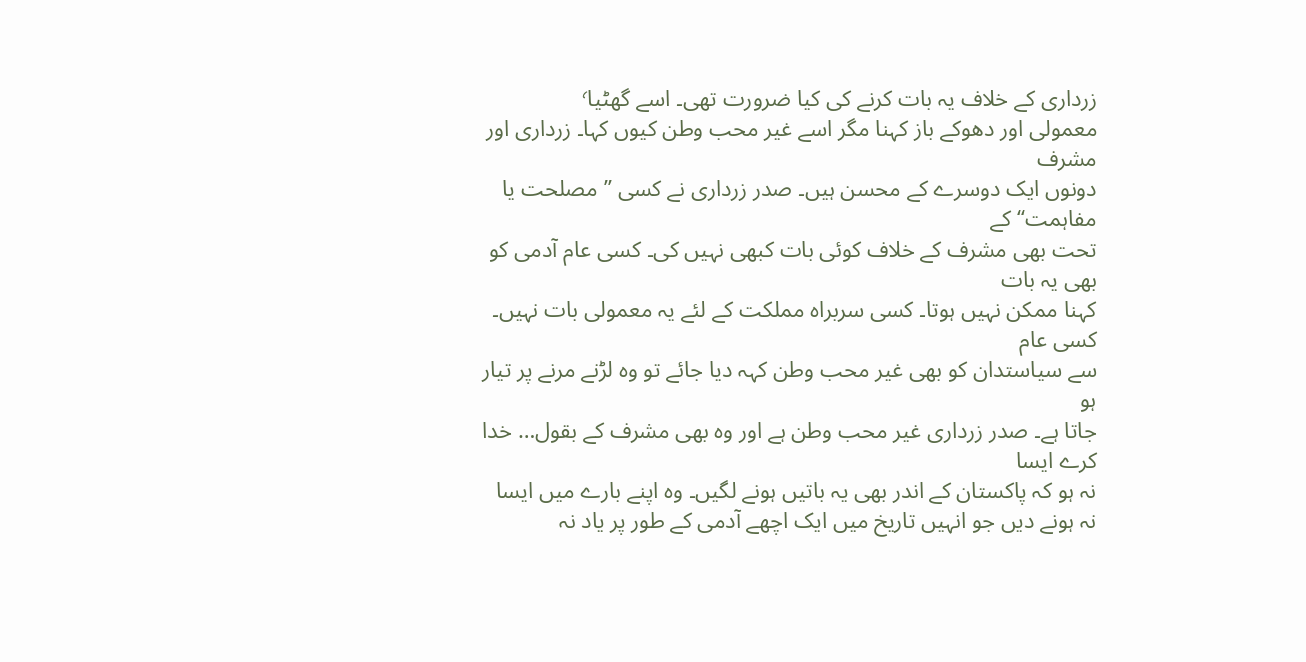زرداری کے خلاف یہ بات کرنے کی کیا ضرورت تھی۔ اسے گھٹیا٬
معمولی اور دھوکے باز کہنا مگر اسے غیر محب وطن کیوں کہا۔ زرداری اور مشرف
دونوں ایک دوسرے کے محسن ہیں۔ صدر زرداری نے کسی ’’مصلحت یا مفاہمت‘‘ کے
تحت بھی مشرف کے خلاف کوئی بات کبھی نہیں کی۔ کسی عام آدمی کو بھی یہ بات
کہنا ممکن نہیں ہوتا۔ کسی سربراہ مملکت کے لئے یہ معمولی بات نہیں۔ کسی عام
سے سیاستدان کو بھی غیر محب وطن کہہ دیا جائے تو وہ لڑنے مرنے پر تیار ہو
جاتا ہے۔ صدر زرداری غیر محب وطن ہے اور وہ بھی مشرف کے بقول… خدا کرے ایسا
نہ ہو کہ پاکستان کے اندر بھی یہ باتیں ہونے لگیں۔ وہ اپنے بارے میں ایسا
نہ ہونے دیں جو انہیں تاریخ میں ایک اچھے آدمی کے طور پر یاد نہ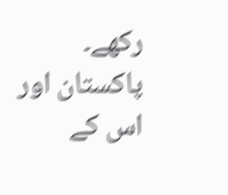رکھے۔
پاکستان اور اس کے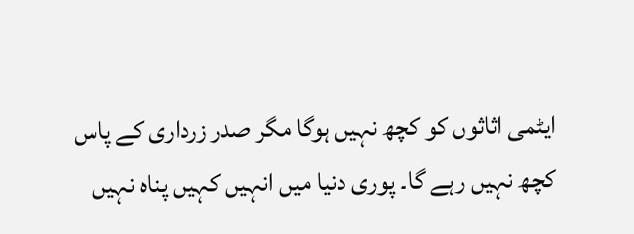ایٹمی اثاثوں کو کچھ نہیں ہوگا مگر صدر زرداری کے پاس
کچھ نہیں رہے گا۔ پوری دنیا میں انہیں کہیں پناہ نہیں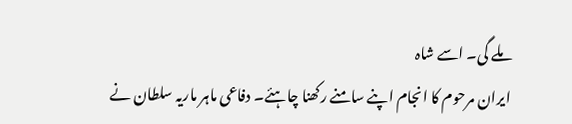ملے گی۔ اسے شاہ
ایران مرحوم کا انجام اپنے سامنے رکھنا چاہئے۔ دفاعی ماہر ماریہ سلطان نے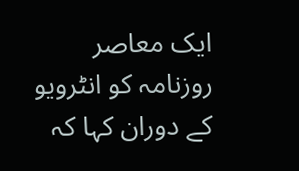ایک معاصر روزنامہ کو انٹرویو کے دوران کہا کہ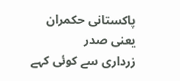پاکستانی حکمران یعنی صدر
زرداری سے کوئی کہے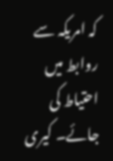کہ امریکہ سے روابط میں احتیاط کی جائے۔ کیری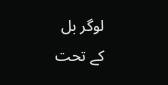لوگر بل
کے تحت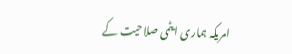امریکہ ہماری ایٹمی صلاحیت کے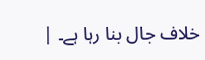خلاف جال بنا رہا ہے۔ |